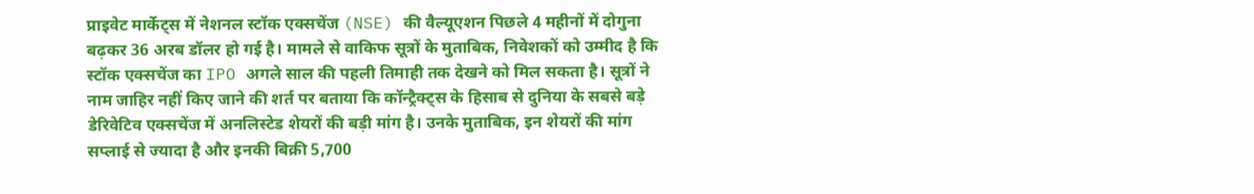प्राइवेट मार्केट्स में नेशनल स्टॉक एक्सचेंज (NSE) की वैल्यूएशन पिछले 4 महीनों में दोगुना बढ़कर 36 अरब डॉलर हो गई है। मामले से वाकिफ सूत्रों के मुताबिक, निवेशकों को उम्मीद है कि स्टॉक एक्सचेंज का IPO अगले साल की पहली तिमाही तक देखने को मिल सकता है। सूत्रों ने नाम जाहिर नहीं किए जाने की शर्त पर बताया कि कॉन्ट्रैक्ट्स के हिसाब से दुनिया के सबसे बड़े डेरिवेटिव एक्सचेंज में अनलिस्टेड शेयरों की बड़ी मांग है। उनके मुताबिक, इन शेयरों की मांग सप्लाई से ज्यादा है और इनकी बिक्री 5,700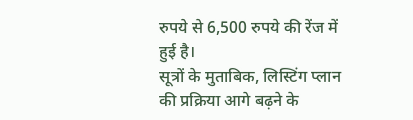रुपये से 6,500 रुपये की रेंज में हुई है।
सूत्रों के मुताबिक, लिस्टिंग प्लान की प्रक्रिया आगे बढ़ने के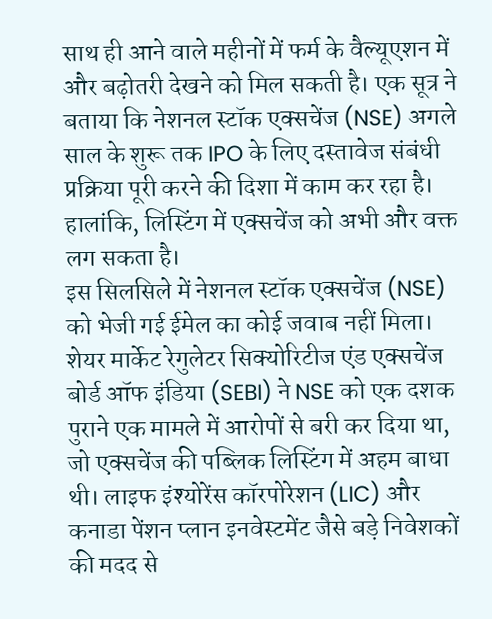साथ ही आने वाले महीनों में फर्म के वैल्यूएशन में और बढ़ोतरी देखने को मिल सकती है। एक सूत्र ने बताया कि नेशनल स्टॉक एक्सचेंज (NSE) अगले साल के शुरू तक IPO के लिए दस्तावेज संबंधी प्रक्रिया पूरी करने की दिशा में काम कर रहा है। हालांकि, लिस्टिंग में एक्सचेंज को अभी और वक्त लग सकता है।
इस सिलसिले में नेशनल स्टॉक एक्सचेंज (NSE) को भेजी गई ईमेल का कोई जवाब नहीं मिला। शेयर मार्केट रेगुलेटर सिक्योरिटीज एंड एक्सचेंज बोर्ड ऑफ इंडिया (SEBI) ने NSE को एक दशक पुराने एक मामले में आरोपों से बरी कर दिया था, जो एक्सचेंज की पब्लिक लिस्टिंग में अहम बाधा थी। लाइफ इंश्योरेंस कॉरपोरेशन (LIC) और कनाडा पेंशन प्लान इनवेस्टमेंट जैसे बड़े निवेशकों की मदद से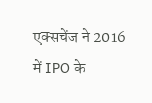एक्सचेंज ने 2016 में IPO के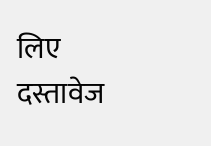लिए दस्तावेज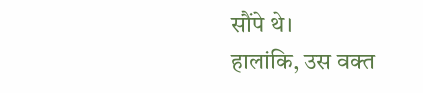सौंपे थे।
हालांकि, उस वक्त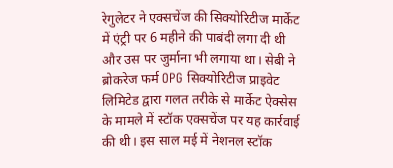रेगुलेटर ने एक्सचेंज की सिक्योरिटीज मार्केट में एंट्री पर 6 महीने की पाबंदी लगा दी थी और उस पर जुर्माना भी लगाया था। सेबी ने ब्रोकरेज फर्म OPG सिक्योरिटीज प्राइवेट लिमिटेड द्वारा गलत तरीके से मार्केट ऐक्सेस के मामले में स्टॉक एक्सचेंज पर यह कार्रवाई की थी। इस साल मई में नेशनल स्टॉक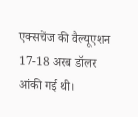एक्सचेंज की वैल्यूएशन 17-18 अरब डॉलर आंकी गई थी।